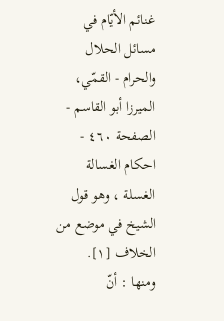غنائم الأيّام في مسائل الحلال والحرام - القمّي، الميرزا أبو القاسم - الصفحة ٤٦٠ - احكام الغسالة
الغسلة ، وهو قول الشيخ في موضع من الخلاف [١].
ومنها : أنّ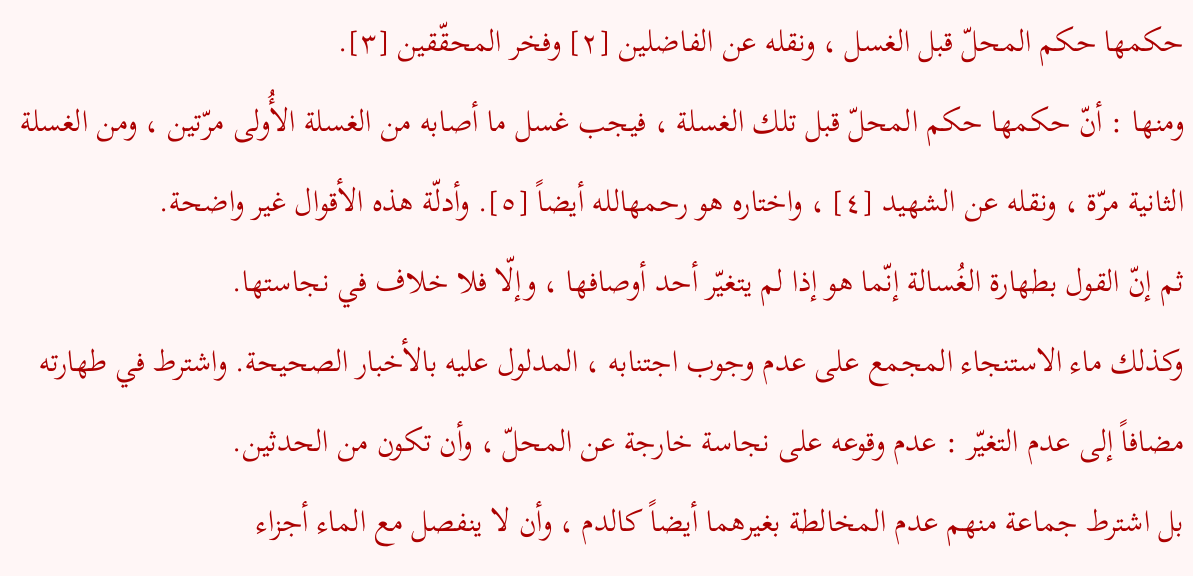حكمها حكم المحلّ قبل الغسل ، ونقله عن الفاضلين [٢] وفخر المحقّقين [٣].
ومنها : أنّ حكمها حكم المحلّ قبل تلك الغسلة ، فيجب غسل ما أصابه من الغسلة الأُولى مرّتين ، ومن الغسلة الثانية مرّة ، ونقله عن الشهيد [٤] ، واختاره هو رحمهالله أيضاً [٥]. وأدلّة هذه الأقوال غير واضحة.
ثم إنّ القول بطهارة الغُسالة إنّما هو إذا لم يتغيّر أحد أوصافها ، وإلّا فلا خلاف في نجاستها.
وكذلك ماء الاستنجاء المجمع على عدم وجوب اجتنابه ، المدلول عليه بالأخبار الصحيحة. واشترط في طهارته مضافاً إلى عدم التغيّر : عدم وقوعه على نجاسة خارجة عن المحلّ ، وأن تكون من الحدثين.
بل اشترط جماعة منهم عدم المخالطة بغيرهما أيضاً كالدم ، وأن لا ينفصل مع الماء أجزاء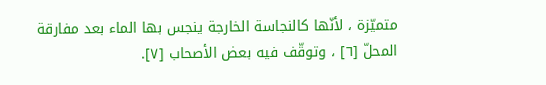متميّزة ، لأنّها كالنجاسة الخارجة ينجس بها الماء بعد مفارقة المحلّ [٦] ، وتوقّف فيه بعض الأصحاب [٧].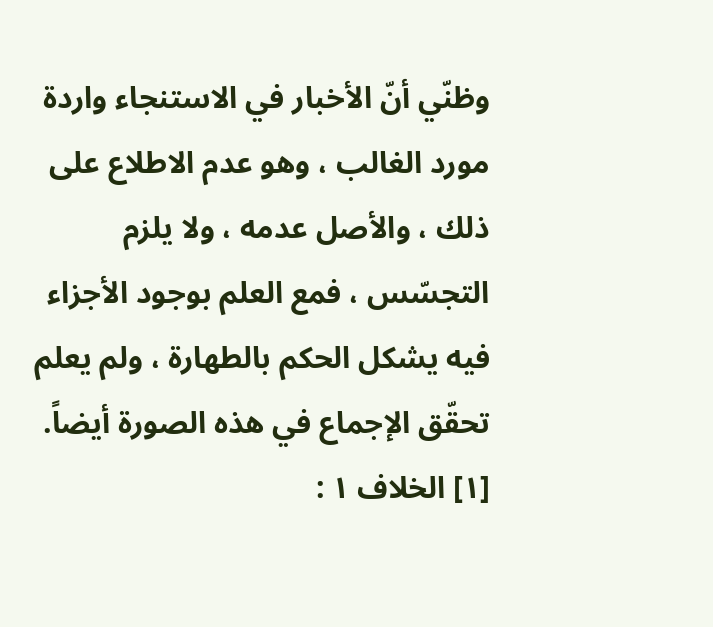وظنّي أنّ الأخبار في الاستنجاء واردة مورد الغالب ، وهو عدم الاطلاع على ذلك ، والأصل عدمه ، ولا يلزم التجسّس ، فمع العلم بوجود الأجزاء فيه يشكل الحكم بالطهارة ، ولم يعلم تحقّق الإجماع في هذه الصورة أيضاً.
[١] الخلاف ١ :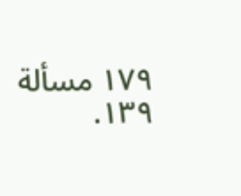١٧٩ مسألة ١٣٩.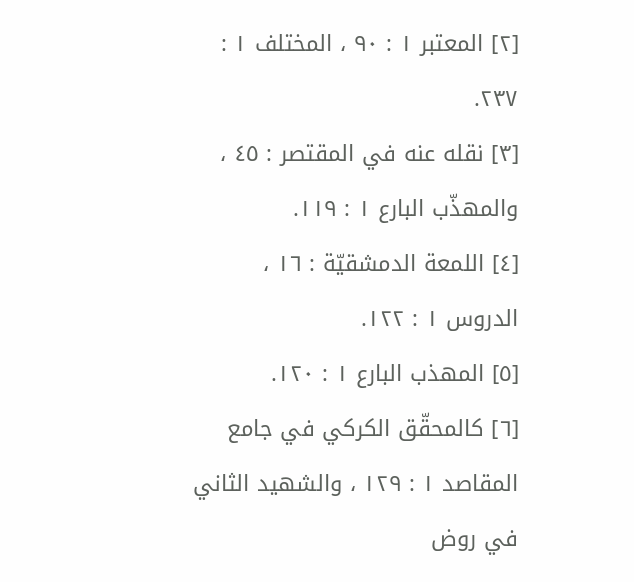[٢] المعتبر ١ : ٩٠ ، المختلف ١ : ٢٣٧.
[٣] نقله عنه في المقتصر : ٤٥ ، والمهذّب البارع ١ : ١١٩.
[٤] اللمعة الدمشقيّة : ١٦ ، الدروس ١ : ١٢٢.
[٥] المهذب البارع ١ : ١٢٠.
[٦] كالمحقّق الكركي في جامع المقاصد ١ : ١٢٩ ، والشهيد الثاني في روض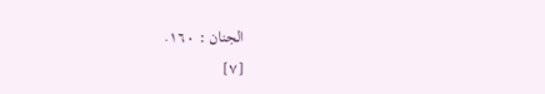الجنان : ١٦٠.
[٧]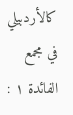كالأردبيلي في مجمع الفائدة ١ :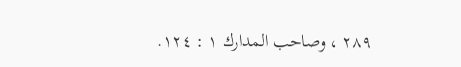٢٨٩ ، وصاحب المدارك ١ : ١٢٤.